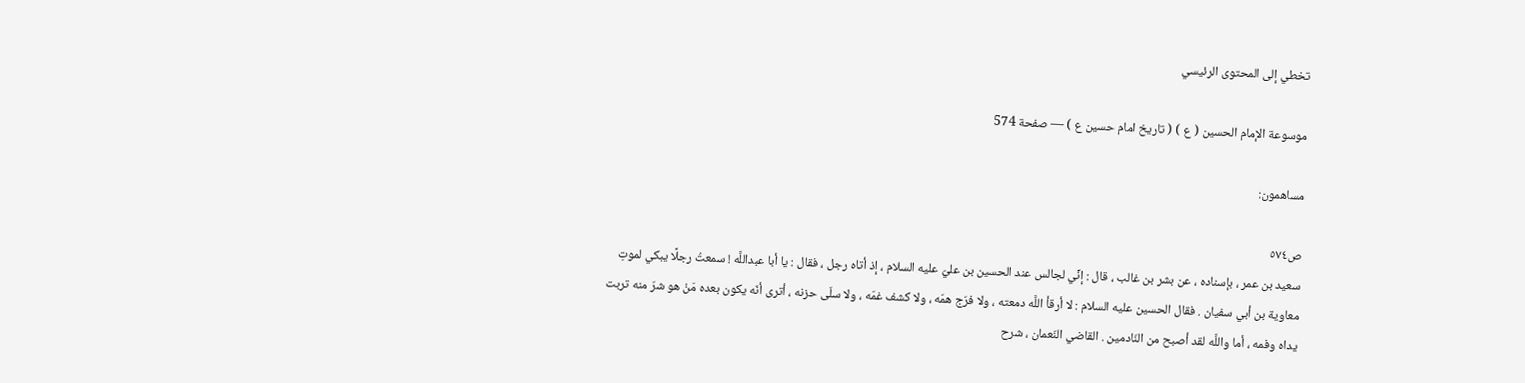تخطي إلى المحتوى الرئيسي

موسوعة الإمام الحسين ( ع ) ( تاريخ امام حسين ع ) — صفحة 574

مساهمون:

ص٥٧٤
سعيد بن عمر ، بإسناده ، عن بشر بن غالب ، قال : إنِّي لجالس عند الحسين بن عليّ عليه السلام ، إذ أتاه رجل ، فقال : يا أبا عبداللَّه ! سمعتُ رجلًا يبكي لموتِ معاوية بن أبي سفيان . فقال الحسين عليه السلام : لا أرقأ اللَّه دمعته ، ولا فرّج همّه ، ولا كشف غمّه ، ولا سلّى حزنه ، أترى أنّه يكون بعده مَنْ هو شرّ منه تربت يداه وفمه ، أما واللَّه لقد أصبح من النّادمين . القاضي النّعمان ، شرح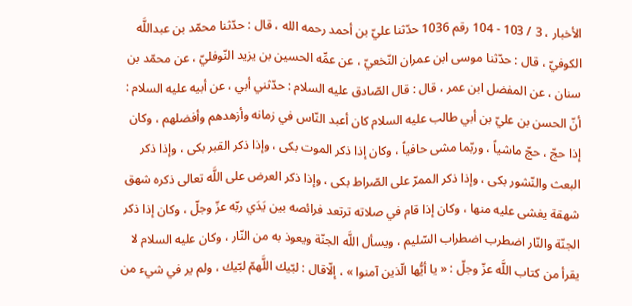الأخبار ، 3 / 103 - 104 رقم 1036 حدّثنا عليّ بن أحمد رحمه الله ، قال : حدّثنا محمّد بن عبداللَّه الكوفيّ ، قال : حدّثنا موسى ابن عمران النّخعيّ ، عن عمِّه الحسين بن يزيد النّوفليّ ، عن محمّد بن سنان ، عن المفضل ابن عمر ، قال : قال الصّادق عليه السلام : حدّثني أبي ، عن أبيه عليه السلام : أنّ الحسن بن عليّ بن أبي طالب عليه السلام كان أعبد النّاس في زمانه وأزهدهم وأفضلهم ، وكان إذا حجّ ، حجّ ماشياً ، وربّما مشى حافياً ، وكان إذا ذكر الموت بكى ، وإذا ذكر القبر بكى ، وإذا ذكر البعث والنّشور بكى ، وإذا ذكر الممرّ على الصّراط بكى ، وإذا ذكر العرض على اللَّه تعالى ذكره شهق شهقة يغشى عليه منها ، وكان إذا قام في صلاته ترتعد فرائصه بين يَدَي ربّه عزّ وجلّ ، وكان إذا ذكر الجنّة والنّار اضطرب اضطراب السّليم ، ويسأل اللَّه الجنّة ويعوذ به من النّار ، وكان عليه السلام لا يقرأ من كتاب اللَّه عزّ وجلّ : « يا أيُّها الّذين آمنوا » ، إلّاقال : لبّيك اللَّهمّ لبّيك ، ولم ير في شيء من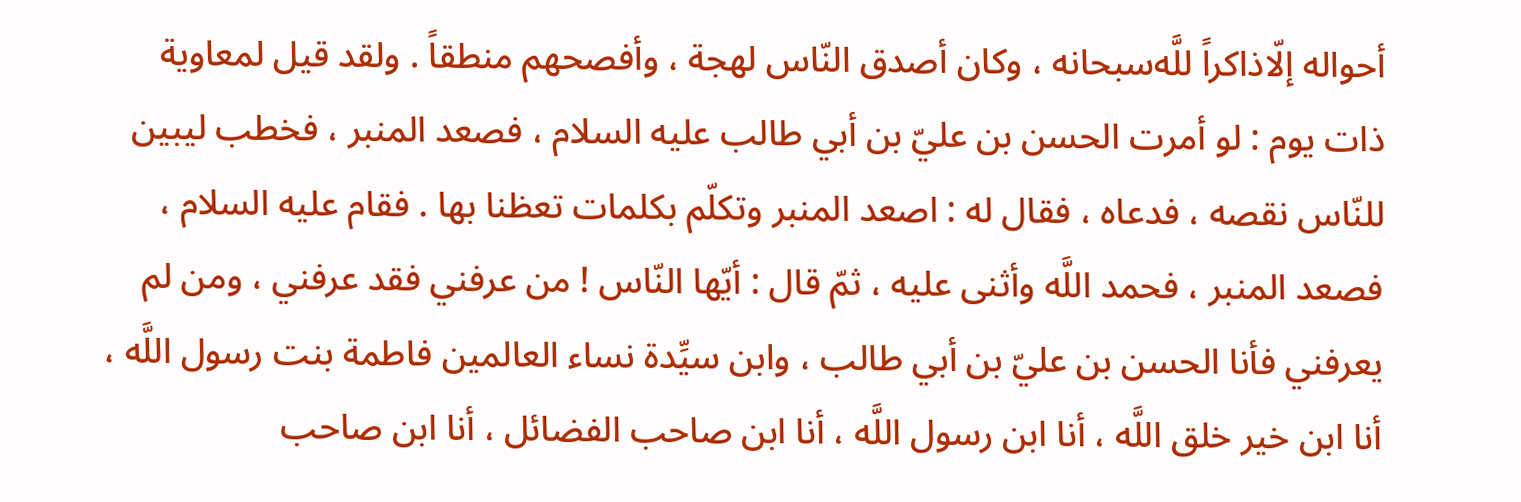أحواله إلّاذاكراً للَّه‌سبحانه ، وكان أصدق النّاس لهجة ، وأفصحهم منطقاً . ولقد قيل لمعاوية ذات يوم : لو أمرت الحسن بن عليّ بن أبي طالب عليه السلام ، فصعد المنبر ، فخطب ليبين للنّاس نقصه ، فدعاه ، فقال له : اصعد المنبر وتكلّم بكلمات تعظنا بها . فقام عليه السلام ، فصعد المنبر ، فحمد اللَّه وأثنى عليه ، ثمّ قال : أيّها النّاس ! من عرفني فقد عرفني ، ومن لم يعرفني فأنا الحسن بن عليّ بن أبي طالب ، وابن سيِّدة نساء العالمين فاطمة بنت رسول اللَّه ، أنا ابن خير خلق اللَّه ، أنا ابن رسول اللَّه ، أنا ابن صاحب الفضائل ، أنا ابن صاحب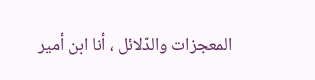المعجزات والدّلائل ، أنا ابن أمير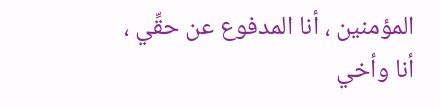المؤمنين ، أنا المدفوع عن حقِّي ، أنا وأخي